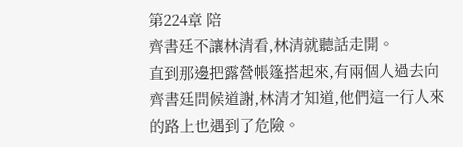第224章 陪
齊書廷不讓林清看,林清就聽話走開。
直到那邊把露營帳篷搭起來,有兩個人過去向齊書廷問候道謝,林清才知道,他們這一行人來的路上也遇到了危險。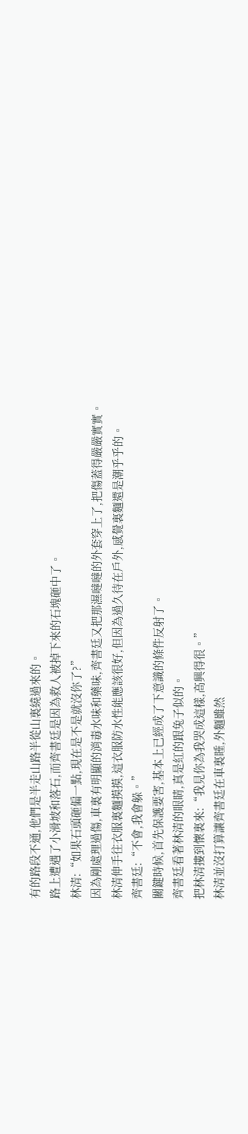有的路段不通,他們是半走山路半從山裏繞過來的。
路上遭遇了小滑坡和落石,而齊書廷是因為救人被掉下來的石塊砸中了。
林清:“如果石頭砸偏一點,現在是不是就沒你了?”
因為剛處理過傷,車裏有明顯的消毒水味和藥味,齊書廷又把那濕噠噠的外套穿上了,把傷蓋得嚴嚴實實。
林清伸手往衣服裏麵摸摸,這衣服防水性能應該很好,但因為過久待在戶外,感覺裏麵還是潮乎乎的。
齊書廷:“不會,我會躲。”
關鍵時候,首先保護要害,基本上已經成了下意識的條件反射了。
齊書廷看著林清的眼睛,真是紅的跟兔子似的。
把林清摟到懷裏來:“我見你為我哭成這樣,高興得很。”
林清並沒打算讓齊書廷在車裏睡,外麵雖然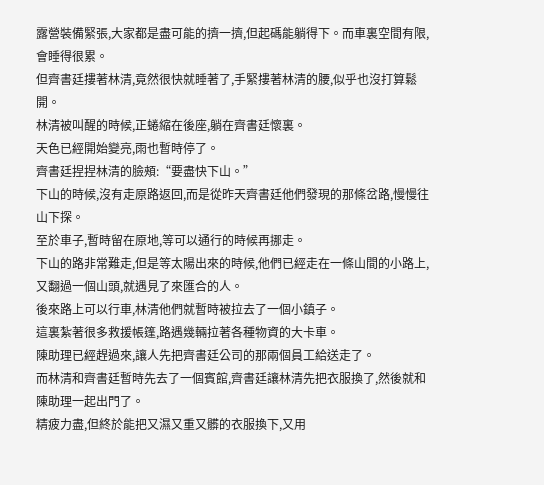露營裝備緊張,大家都是盡可能的擠一擠,但起碼能躺得下。而車裏空間有限,會睡得很累。
但齊書廷摟著林清,竟然很快就睡著了,手緊摟著林清的腰,似乎也沒打算鬆開。
林清被叫醒的時候,正蜷縮在後座,躺在齊書廷懷裏。
天色已經開始變亮,雨也暫時停了。
齊書廷捏捏林清的臉頰:“要盡快下山。”
下山的時候,沒有走原路返回,而是從昨天齊書廷他們發現的那條岔路,慢慢往山下探。
至於車子,暫時留在原地,等可以通行的時候再挪走。
下山的路非常難走,但是等太陽出來的時候,他們已經走在一條山間的小路上,又翻過一個山頭,就遇見了來匯合的人。
後來路上可以行車,林清他們就暫時被拉去了一個小鎮子。
這裏紮著很多救援帳篷,路遇幾輛拉著各種物資的大卡車。
陳助理已經趕過來,讓人先把齊書廷公司的那兩個員工給送走了。
而林清和齊書廷暫時先去了一個賓館,齊書廷讓林清先把衣服換了,然後就和陳助理一起出門了。
精疲力盡,但終於能把又濕又重又髒的衣服換下,又用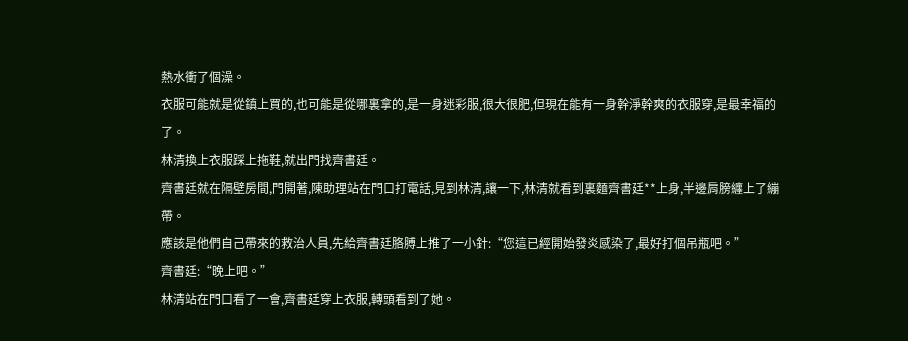熱水衝了個澡。
衣服可能就是從鎮上買的,也可能是從哪裏拿的,是一身迷彩服,很大很肥,但現在能有一身幹淨幹爽的衣服穿,是最幸福的了。
林清換上衣服踩上拖鞋,就出門找齊書廷。
齊書廷就在隔壁房間,門開著,陳助理站在門口打電話,見到林清,讓一下,林清就看到裏麵齊書廷**上身,半邊肩膀纏上了繃帶。
應該是他們自己帶來的救治人員,先給齊書廷胳膊上推了一小針:“您這已經開始發炎感染了,最好打個吊瓶吧。”
齊書廷:“晚上吧。”
林清站在門口看了一會,齊書廷穿上衣服,轉頭看到了她。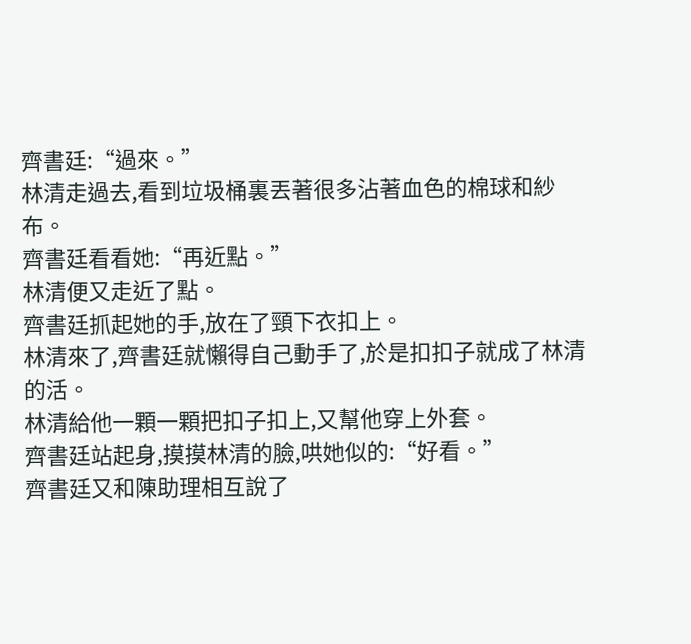齊書廷:“過來。”
林清走過去,看到垃圾桶裏丟著很多沾著血色的棉球和紗布。
齊書廷看看她:“再近點。”
林清便又走近了點。
齊書廷抓起她的手,放在了頸下衣扣上。
林清來了,齊書廷就懶得自己動手了,於是扣扣子就成了林清的活。
林清給他一顆一顆把扣子扣上,又幫他穿上外套。
齊書廷站起身,摸摸林清的臉,哄她似的:“好看。”
齊書廷又和陳助理相互說了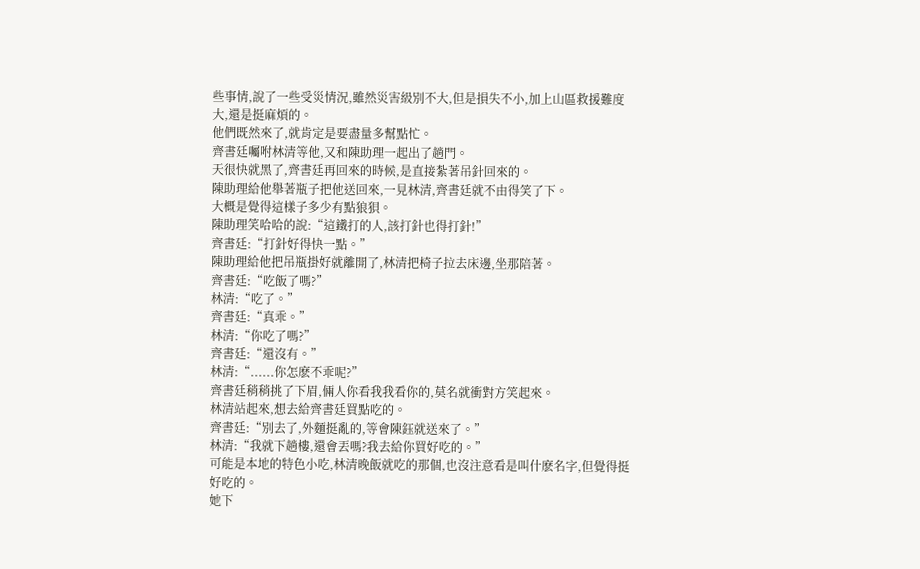些事情,說了一些受災情況,雖然災害級別不大,但是損失不小,加上山區救援難度大,還是挺麻煩的。
他們既然來了,就肯定是要盡量多幫點忙。
齊書廷囑咐林清等他,又和陳助理一起出了趟門。
天很快就黑了,齊書廷再回來的時候,是直接紮著吊針回來的。
陳助理給他舉著瓶子把他送回來,一見林清,齊書廷就不由得笑了下。
大概是覺得這樣子多少有點狼狽。
陳助理笑哈哈的說:“這鐵打的人,該打針也得打針!”
齊書廷:“打針好得快一點。”
陳助理給他把吊瓶掛好就離開了,林清把椅子拉去床邊,坐那陪著。
齊書廷:“吃飯了嗎?”
林清:“吃了。”
齊書廷:“真乖。”
林清:“你吃了嗎?”
齊書廷:“還沒有。”
林清:“......你怎麽不乖呢?”
齊書廷稍稍挑了下眉,倆人你看我我看你的,莫名就衝對方笑起來。
林清站起來,想去給齊書廷買點吃的。
齊書廷:“別去了,外麵挺亂的,等會陳鈺就送來了。”
林清:“我就下趟樓,還會丟嗎?我去給你買好吃的。”
可能是本地的特色小吃,林清晚飯就吃的那個,也沒注意看是叫什麽名字,但覺得挺好吃的。
她下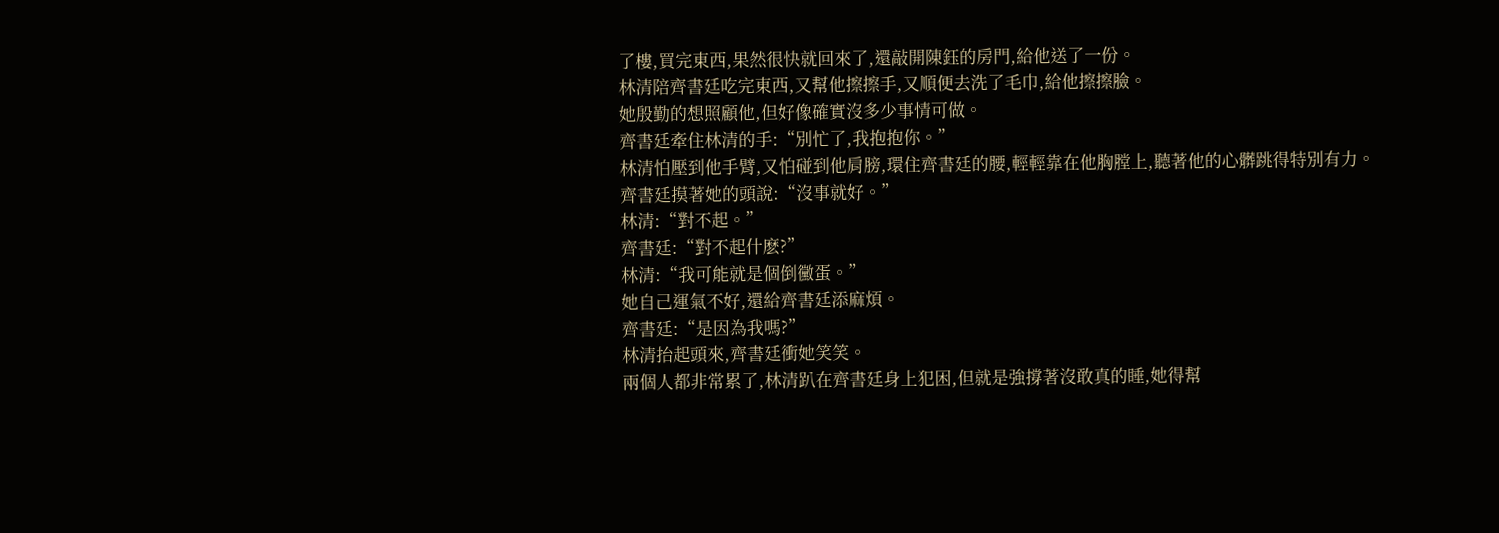了樓,買完東西,果然很快就回來了,還敲開陳鈺的房門,給他送了一份。
林清陪齊書廷吃完東西,又幫他擦擦手,又順便去洗了毛巾,給他擦擦臉。
她殷勤的想照顧他,但好像確實沒多少事情可做。
齊書廷牽住林清的手:“別忙了,我抱抱你。”
林清怕壓到他手臂,又怕碰到他肩膀,環住齊書廷的腰,輕輕靠在他胸膛上,聽著他的心髒跳得特別有力。
齊書廷摸著她的頭說:“沒事就好。”
林清:“對不起。”
齊書廷:“對不起什麽?”
林清:“我可能就是個倒黴蛋。”
她自己運氣不好,還給齊書廷添麻煩。
齊書廷:“是因為我嗎?”
林清抬起頭來,齊書廷衝她笑笑。
兩個人都非常累了,林清趴在齊書廷身上犯困,但就是強撐著沒敢真的睡,她得幫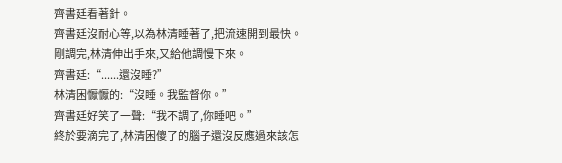齊書廷看著針。
齊書廷沒耐心等,以為林清睡著了,把流速開到最快。
剛調完,林清伸出手來,又給他調慢下來。
齊書廷:“......還沒睡?”
林清困懨懨的:“沒睡。我監督你。”
齊書廷好笑了一聲:“我不調了,你睡吧。”
終於要滴完了,林清困傻了的腦子還沒反應過來該怎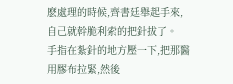麽處理的時候,齊書廷舉起手來,自己就幹脆利索的把針拔了。
手指在紮針的地方壓一下,把那醫用膠布拉緊,然後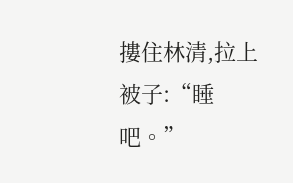摟住林清,拉上被子:“睡吧。”